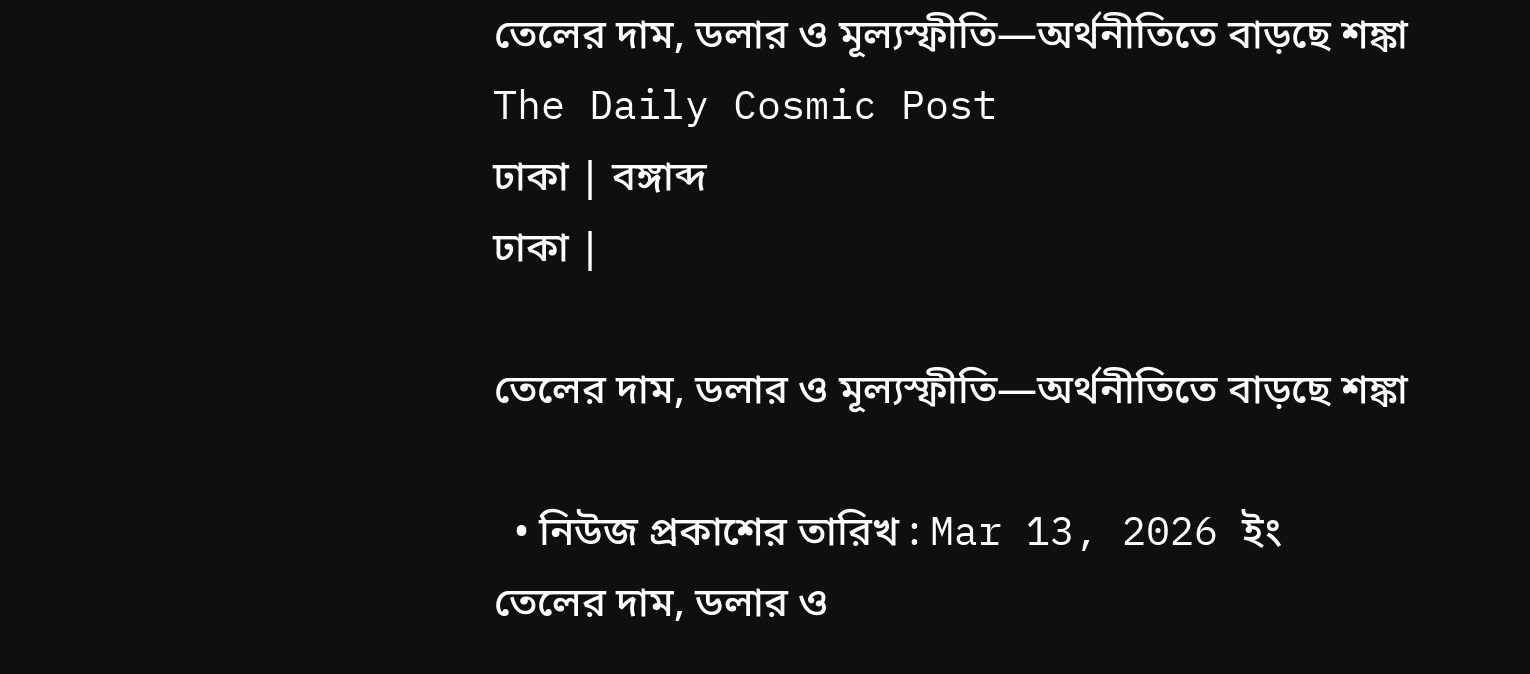তেলের দাম, ডলার ও মূল্যস্ফীতি—অর্থনীতিতে বাড়ছে শঙ্কা The Daily Cosmic Post
ঢাকা | বঙ্গাব্দ
ঢাকা |

তেলের দাম, ডলার ও মূল্যস্ফীতি—অর্থনীতিতে বাড়ছে শঙ্কা

  • নিউজ প্রকাশের তারিখ : Mar 13, 2026 ইং
তেলের দাম, ডলার ও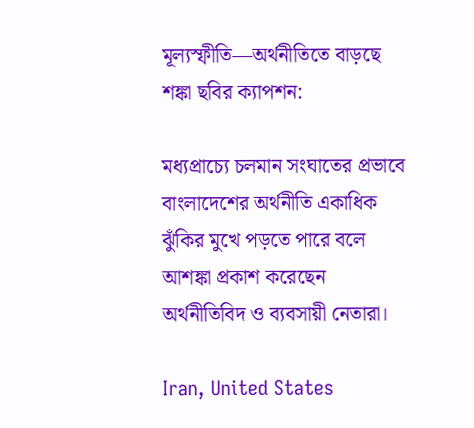মূল্যস্ফীতি—অর্থনীতিতে বাড়ছে শঙ্কা ছবির ক্যাপশন:

মধ্যপ্রাচ্যে চলমান সংঘাতের প্রভাবে বাংলাদেশের অর্থনীতি একাধিক ঝুঁকির মুখে পড়তে পারে বলে আশঙ্কা প্রকাশ করেছেন অর্থনীতিবিদ ও ব্যবসায়ী নেতারা।

Iran, United States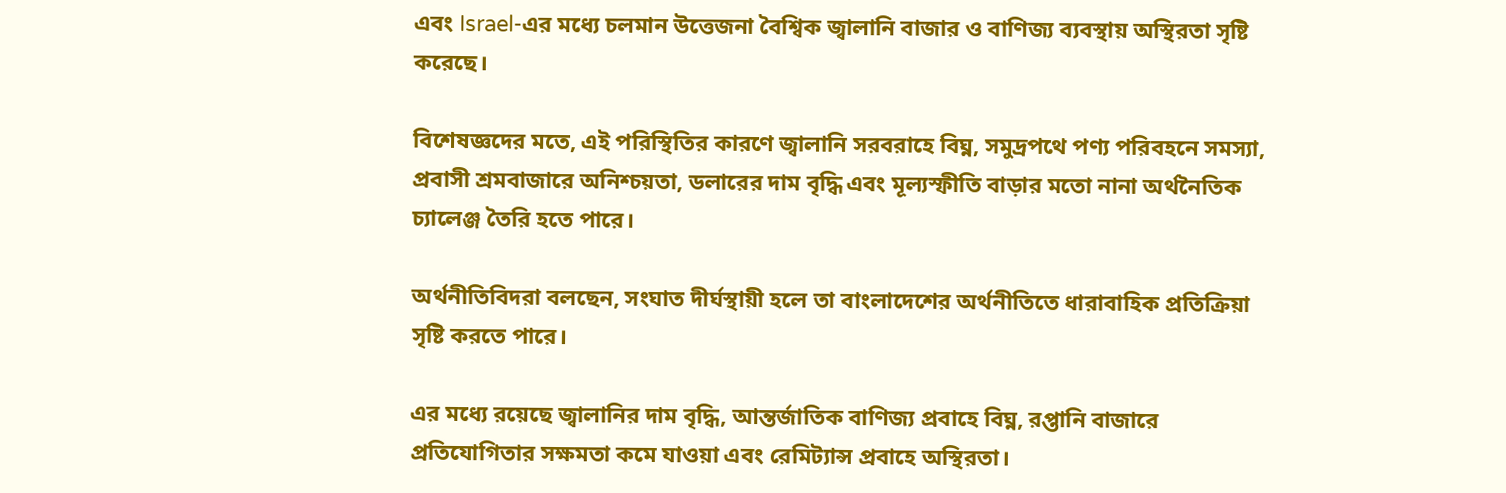এবং Israel-এর মধ্যে চলমান উত্তেজনা বৈশ্বিক জ্বালানি বাজার ও বাণিজ্য ব্যবস্থায় অস্থিরতা সৃষ্টি করেছে।

বিশেষজ্ঞদের মতে, এই পরিস্থিতির কারণে জ্বালানি সরবরাহে বিঘ্ন, সমুদ্রপথে পণ্য পরিবহনে সমস্যা, প্রবাসী শ্রমবাজারে অনিশ্চয়তা, ডলারের দাম বৃদ্ধি এবং মূল্যস্ফীতি বাড়ার মতো নানা অর্থনৈতিক চ্যালেঞ্জ তৈরি হতে পারে।

অর্থনীতিবিদরা বলছেন, সংঘাত দীর্ঘস্থায়ী হলে তা বাংলাদেশের অর্থনীতিতে ধারাবাহিক প্রতিক্রিয়া সৃষ্টি করতে পারে।

এর মধ্যে রয়েছে জ্বালানির দাম বৃদ্ধি, আন্তর্জাতিক বাণিজ্য প্রবাহে বিঘ্ন, রপ্তানি বাজারে প্রতিযোগিতার সক্ষমতা কমে যাওয়া এবং রেমিট্যান্স প্রবাহে অস্থিরতা।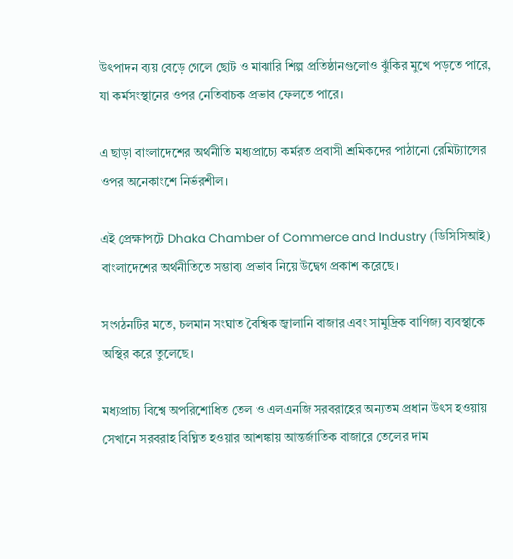উৎপাদন ব্যয় বেড়ে গেলে ছোট ও মাঝারি শিল্প প্রতিষ্ঠানগুলোও ঝুঁকির মুখে পড়তে পারে, যা কর্মসংস্থানের ওপর নেতিবাচক প্রভাব ফেলতে পারে।

এ ছাড়া বাংলাদেশের অর্থনীতি মধ্যপ্রাচ্যে কর্মরত প্রবাসী শ্রমিকদের পাঠানো রেমিট্যান্সের ওপর অনেকাংশে নির্ভরশীল।

এই প্রেক্ষাপটে Dhaka Chamber of Commerce and Industry (ডিসিসিআই) বাংলাদেশের অর্থনীতিতে সম্ভাব্য প্রভাব নিয়ে উদ্বেগ প্রকাশ করেছে।

সংগঠনটির মতে, চলমান সংঘাত বৈশ্বিক জ্বালানি বাজার এবং সামুদ্রিক বাণিজ্য ব্যবস্থাকে অস্থির করে তুলেছে।

মধ্যপ্রাচ্য বিশ্বে অপরিশোধিত তেল ও এলএনজি সরবরাহের অন্যতম প্রধান উৎস হওয়ায় সেখানে সরবরাহ বিঘ্নিত হওয়ার আশঙ্কায় আন্তর্জাতিক বাজারে তেলের দাম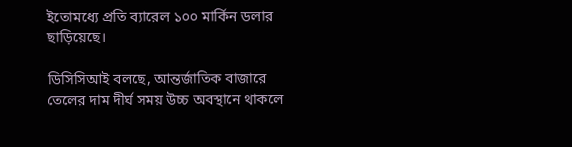ইতোমধ্যে প্রতি ব্যারেল ১০০ মার্কিন ডলার ছাড়িয়েছে।

ডিসিসিআই বলছে, আন্তর্জাতিক বাজারে তেলের দাম দীর্ঘ সময় উচ্চ অবস্থানে থাকলে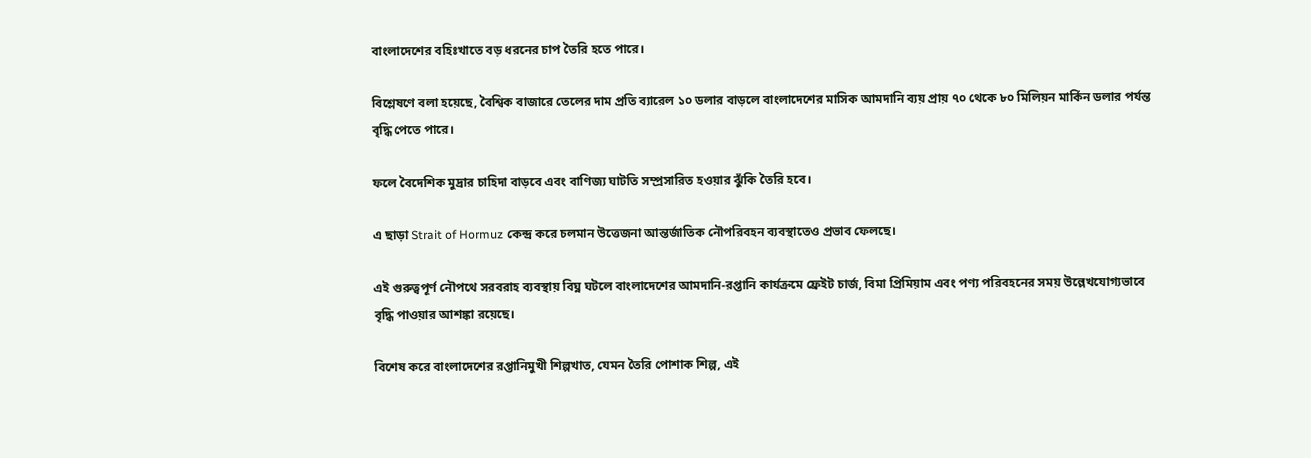বাংলাদেশের বহিঃখাতে বড় ধরনের চাপ তৈরি হতে পারে।

বিশ্লেষণে বলা হয়েছে, বৈশ্বিক বাজারে তেলের দাম প্রতি ব্যারেল ১০ ডলার বাড়লে বাংলাদেশের মাসিক আমদানি ব্যয় প্রায় ৭০ থেকে ৮০ মিলিয়ন মার্কিন ডলার পর্যন্ত বৃদ্ধি পেতে পারে।

ফলে বৈদেশিক মুদ্রার চাহিদা বাড়বে এবং বাণিজ্য ঘাটতি সম্প্রসারিত হওয়ার ঝুঁকি তৈরি হবে।

এ ছাড়া Strait of Hormuz কেন্দ্র করে চলমান উত্তেজনা আন্তর্জাতিক নৌপরিবহন ব্যবস্থাতেও প্রভাব ফেলছে।

এই গুরুত্বপূর্ণ নৌপথে সরবরাহ ব্যবস্থায় বিঘ্ন ঘটলে বাংলাদেশের আমদানি-রপ্তানি কার্যক্রমে ফ্রেইট চার্জ, বিমা প্রিমিয়াম এবং পণ্য পরিবহনের সময় উল্লেখযোগ্যভাবে বৃদ্ধি পাওয়ার আশঙ্কা রয়েছে।

বিশেষ করে বাংলাদেশের রপ্তানিমুখী শিল্পখাত, যেমন তৈরি পোশাক শিল্প, এই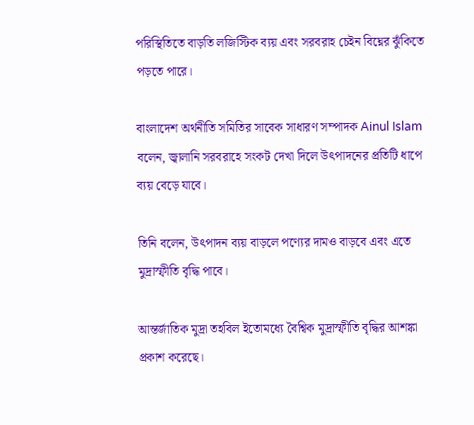পরিস্থিতিতে বাড়তি লজিস্টিক ব্যয় এবং সরবরাহ চেইন বিঘ্নের ঝুঁকিতে পড়তে পারে।

বাংলাদেশ অর্থনীতি সমিতির সাবেক সাধারণ সম্পাদক Ainul Islam বলেন, জ্বালানি সরবরাহে সংকট দেখা দিলে উৎপাদনের প্রতিটি ধাপে ব্যয় বেড়ে যাবে।

তিনি বলেন, উৎপাদন ব্যয় বাড়লে পণ্যের দামও বাড়বে এবং এতে মুদ্রাস্ফীতি বৃদ্ধি পাবে।

আন্তর্জাতিক মুদ্রা তহবিল ইতোমধ্যে বৈশ্বিক মুদ্রাস্ফীতি বৃদ্ধির আশঙ্কা প্রকাশ করেছে।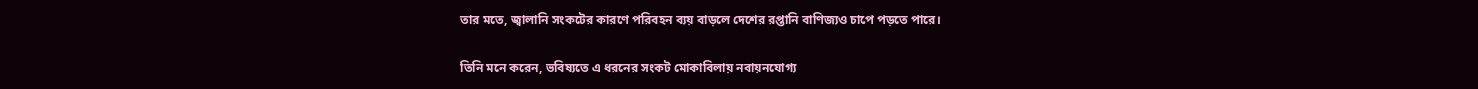তার মতে, জ্বালানি সংকটের কারণে পরিবহন ব্যয় বাড়লে দেশের রপ্তানি বাণিজ্যও চাপে পড়তে পারে।

তিনি মনে করেন, ভবিষ্যতে এ ধরনের সংকট মোকাবিলায় নবায়নযোগ্য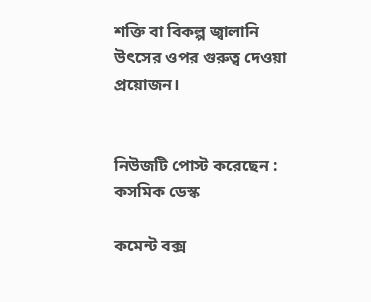শক্তি বা বিকল্প জ্বালানি উৎসের ওপর গুরুত্ব দেওয়া প্রয়োজন।


নিউজটি পোস্ট করেছেন : কসমিক ডেস্ক

কমেন্ট বক্স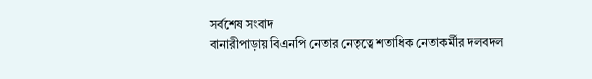সর্বশেষ সংবাদ
বানারীপাড়ায় বিএনপি নেতার নেতৃত্বে শতাধিক নেতাকর্মীর দলবদল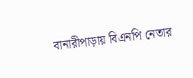বানারীপাড়ায় বিএনপি নেতার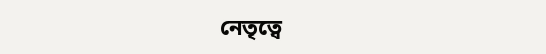নেতৃত্বে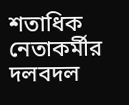শতাধিক নেতাকর্মীর দলবদল